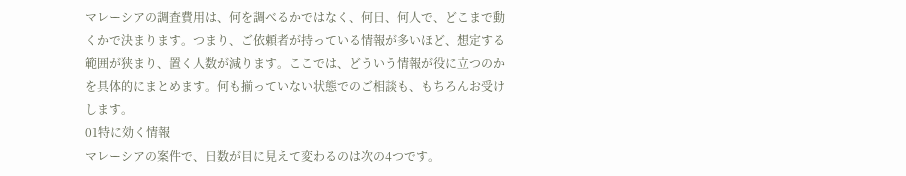マレーシアの調査費用は、何を調べるかではなく、何日、何人で、どこまで動くかで決まります。つまり、ご依頼者が持っている情報が多いほど、想定する範囲が狭まり、置く人数が減ります。ここでは、どういう情報が役に立つのかを具体的にまとめます。何も揃っていない状態でのご相談も、もちろんお受けします。
01特に効く情報
マレーシアの案件で、日数が目に見えて変わるのは次の4つです。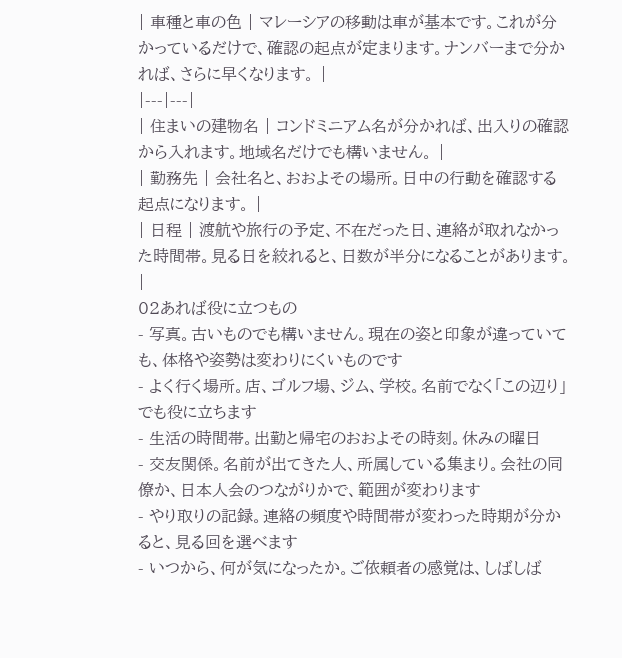| 車種と車の色 | マレーシアの移動は車が基本です。これが分かっているだけで、確認の起点が定まります。ナンバーまで分かれば、さらに早くなります。 |
|---|---|
| 住まいの建物名 | コンドミニアム名が分かれば、出入りの確認から入れます。地域名だけでも構いません。 |
| 勤務先 | 会社名と、おおよその場所。日中の行動を確認する起点になります。 |
| 日程 | 渡航や旅行の予定、不在だった日、連絡が取れなかった時間帯。見る日を絞れると、日数が半分になることがあります。 |
02あれば役に立つもの
- 写真。古いものでも構いません。現在の姿と印象が違っていても、体格や姿勢は変わりにくいものです
- よく行く場所。店、ゴルフ場、ジム、学校。名前でなく「この辺り」でも役に立ちます
- 生活の時間帯。出勤と帰宅のおおよその時刻。休みの曜日
- 交友関係。名前が出てきた人、所属している集まり。会社の同僚か、日本人会のつながりかで、範囲が変わります
- やり取りの記録。連絡の頻度や時間帯が変わった時期が分かると、見る回を選べます
- いつから、何が気になったか。ご依頼者の感覚は、しばしば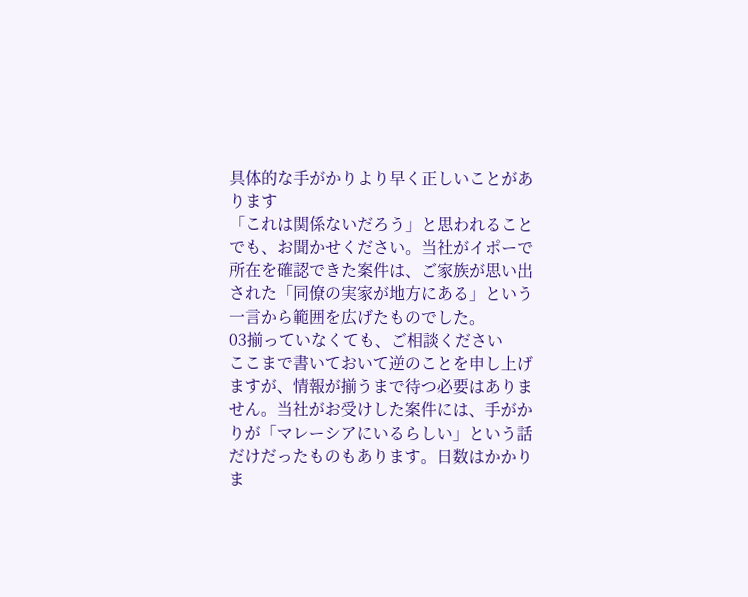具体的な手がかりより早く正しいことがあります
「これは関係ないだろう」と思われることでも、お聞かせください。当社がイポーで所在を確認できた案件は、ご家族が思い出された「同僚の実家が地方にある」という一言から範囲を広げたものでした。
03揃っていなくても、ご相談ください
ここまで書いておいて逆のことを申し上げますが、情報が揃うまで待つ必要はありません。当社がお受けした案件には、手がかりが「マレーシアにいるらしい」という話だけだったものもあります。日数はかかりま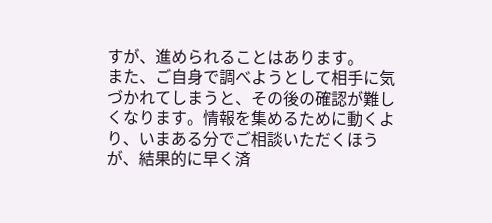すが、進められることはあります。
また、ご自身で調べようとして相手に気づかれてしまうと、その後の確認が難しくなります。情報を集めるために動くより、いまある分でご相談いただくほうが、結果的に早く済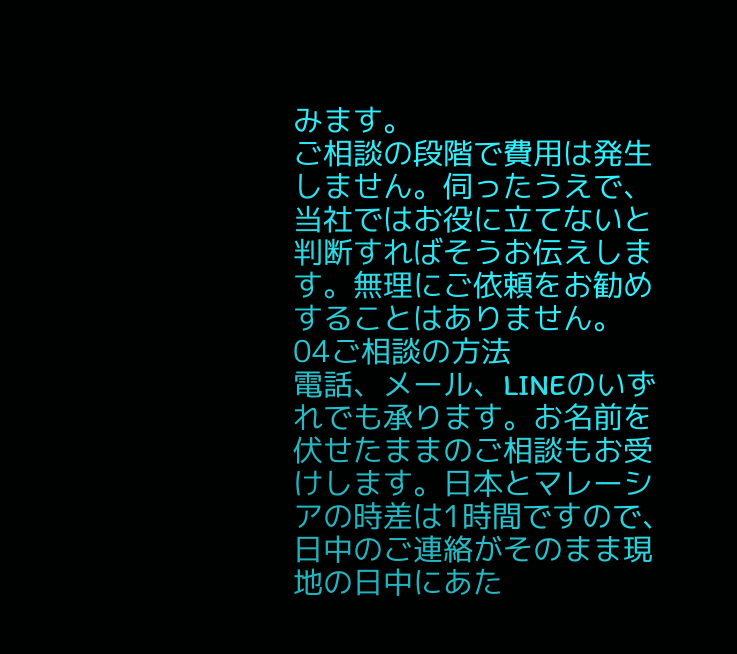みます。
ご相談の段階で費用は発生しません。伺ったうえで、当社ではお役に立てないと判断すればそうお伝えします。無理にご依頼をお勧めすることはありません。
04ご相談の方法
電話、メール、LINEのいずれでも承ります。お名前を伏せたままのご相談もお受けします。日本とマレーシアの時差は1時間ですので、日中のご連絡がそのまま現地の日中にあた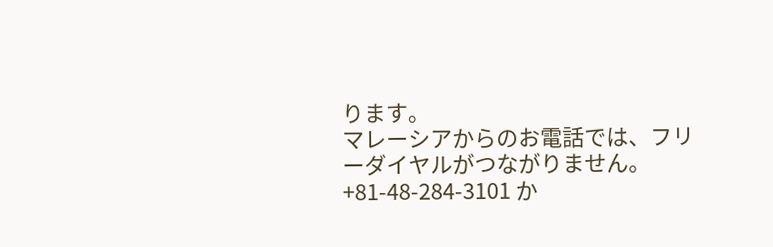ります。
マレーシアからのお電話では、フリーダイヤルがつながりません。+81-48-284-3101 か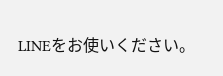LINEをお使いください。